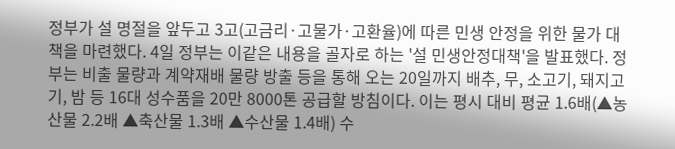정부가 설 명절을 앞두고 3고(고금리·고물가·고환율)에 따른 민생 안정을 위한 물가 대책을 마련했다. 4일 정부는 이같은 내용을 골자로 하는 '설 민생안정대책'을 발표했다. 정부는 비출 물량과 계약재배 물량 방출 등을 통해 오는 20일까지 배추, 무, 소고기, 돼지고기, 밤 등 16대 성수품을 20만 8000톤 공급할 방침이다. 이는 평시 대비 평균 1.6배(▲농산물 2.2배 ▲축산물 1.3배 ▲수산물 1.4배) 수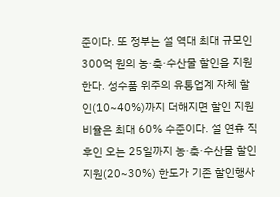준이다. 또 정부는 설 역대 최대 규모인 300억 원의 농·축·수산물 할인을 지원한다. 성수품 위주의 유통업계 자체 할인(10~40%)까지 더해지면 할인 지원 비율은 최대 60% 수준이다. 설 연휴 직후인 오는 25일까지 농·축·수산물 할인지원(20~30%) 한도가 기존 할인행사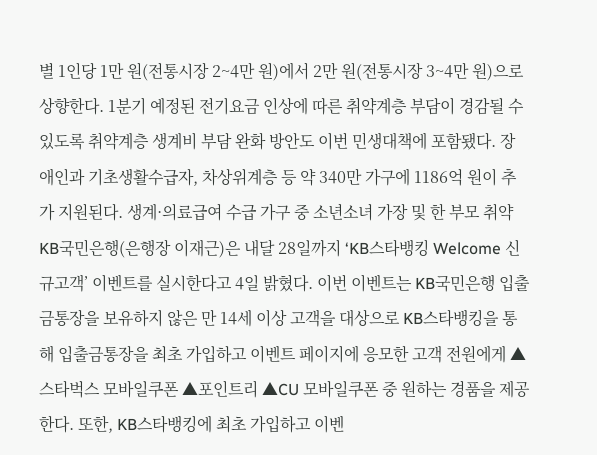별 1인당 1만 원(전통시장 2~4만 원)에서 2만 원(전통시장 3~4만 원)으로 상향한다. 1분기 예정된 전기요금 인상에 따른 취약계층 부담이 경감될 수 있도록 취약계층 생계비 부담 완화 방안도 이번 민생대책에 포함됐다. 장애인과 기초생활수급자, 차상위계층 등 약 340만 가구에 1186억 원이 추가 지원된다. 생계·의료급여 수급 가구 중 소년소녀 가장 및 한 부모 취약
KB국민은행(은행장 이재근)은 내달 28일까지 ‘KB스타뱅킹 Welcome 신규고객’ 이벤트를 실시한다고 4일 밝혔다. 이번 이벤트는 KB국민은행 입출금통장을 보유하지 않은 만 14세 이상 고객을 대상으로 KB스타뱅킹을 통해 입출금통장을 최초 가입하고 이벤트 페이지에 응모한 고객 전원에게 ▲스타벅스 모바일쿠폰 ▲포인트리 ▲CU 모바일쿠폰 중 원하는 경품을 제공한다. 또한, KB스타뱅킹에 최초 가입하고 이벤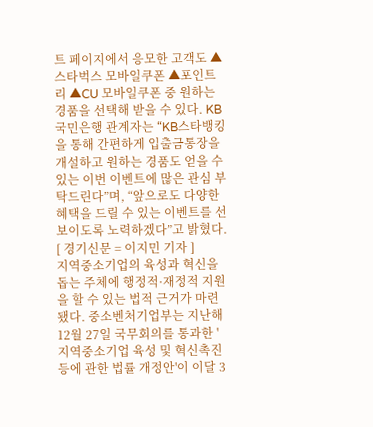트 페이지에서 응모한 고객도 ▲스타벅스 모바일쿠폰 ▲포인트리 ▲CU 모바일쿠폰 중 원하는 경품을 선택해 받을 수 있다. KB국민은행 관계자는 “KB스타뱅킹을 통해 간편하게 입출금통장을 개설하고 원하는 경품도 얻을 수 있는 이번 이벤트에 많은 관심 부탁드린다”며, “앞으로도 다양한 혜택을 드릴 수 있는 이벤트를 선보이도록 노력하겠다”고 밝혔다. [ 경기신문 = 이지민 기자 ]
지역중소기업의 육성과 혁신을 돕는 주체에 행정적·재정적 지원을 할 수 있는 법적 근거가 마련됐다. 중소벤처기업부는 지난해 12월 27일 국무회의를 통과한 '지역중소기업 육성 및 혁신촉진 등에 관한 법률 개정안'이 이달 3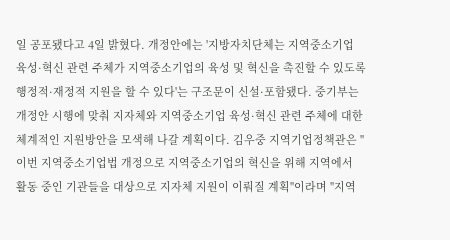일 공포됐다고 4일 밝혔다. 개정안에는 '지방자치단체는 지역중소기업 육성·혁신 관련 주체가 지역중소기업의 육성 및 혁신을 촉진할 수 있도록 행정적·재정적 지원을 할 수 있다'는 구조문이 신설·포함됐다. 중기부는 개정안 시행에 맞춰 지자체와 지역중소기업 육성·혁신 관련 주체에 대한 체계적인 지원방안을 모색해 나갈 계획이다. 김우중 지역기업정책관은 "이번 지역중소기업법 개정으로 지역중소기업의 혁신을 위해 지역에서 활동 중인 기관들을 대상으로 지자체 지원이 이뤄질 계획"이라며 "지역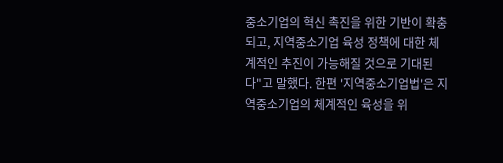중소기업의 혁신 촉진을 위한 기반이 확충되고, 지역중소기업 육성 정책에 대한 체계적인 추진이 가능해질 것으로 기대된다"고 말했다. 한편 '지역중소기업법'은 지역중소기업의 체계적인 육성을 위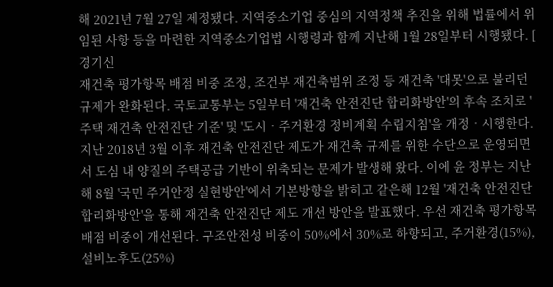해 2021년 7월 27일 제정됐다. 지역중소기업 중심의 지역정책 추진을 위해 법률에서 위임된 사항 등을 마련한 지역중소기업법 시행령과 함께 지난해 1월 28일부터 시행됐다. [ 경기신
재건축 평가항목 배점 비중 조정, 조건부 재건축범위 조정 등 재건축 '대못'으로 불리던 규제가 완화된다. 국토교통부는 5일부터 '재건축 안전진단 합리화방안'의 후속 조치로 '주택 재건축 안전진단 기준' 및 '도시‧주거환경 정비계획 수립지침'을 개정‧시행한다. 지난 2018년 3월 이후 재건축 안전진단 제도가 재건축 규제를 위한 수단으로 운영되면서 도심 내 양질의 주택공급 기반이 위축되는 문제가 발생해 왔다. 이에 윤 정부는 지난해 8월 '국민 주거안정 실현방안'에서 기본방향을 밝히고 같은해 12월 '재건축 안전진단 합리화방안'을 통해 재건축 안전진단 제도 개선 방안을 발표했다. 우선 재건축 평가항목 배점 비중이 개선된다. 구조안전성 비중이 50%에서 30%로 하향되고, 주거환경(15%), 설비노후도(25%)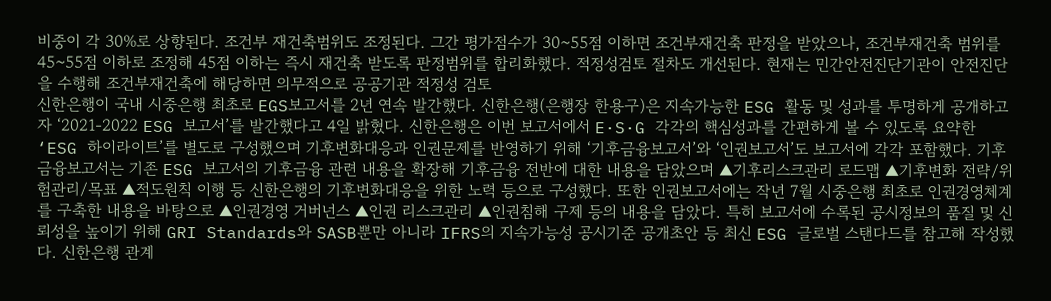비중이 각 30%로 상향된다. 조건부 재건축범위도 조정된다. 그간 평가점수가 30~55점 이하면 조건부재건축 판정을 받았으나, 조건부재건축 범위를 45~55점 이하로 조정해 45점 이하는 즉시 재건축 받도록 판정범위를 합리화했다. 적정성검토 절차도 개선된다. 현재는 민간안전진단기관이 안전진단을 수행해 조건부재건축에 해당하면 의무적으로 공공기관 적정성 검토
신한은행이 국내 시중은행 최초로 EGS보고서를 2년 연속 발간했다. 신한은행(은행장 한용구)은 지속가능한 ESG 활동 및 성과를 투명하게 공개하고자 ‘2021-2022 ESG 보고서’를 발간했다고 4일 밝혔다. 신한은행은 이번 보고서에서 E·S·G 각각의 핵심성과를 간편하게 볼 수 있도록 요약한 ‘ESG 하이라이트’를 별도로 구성했으며 기후변화대응과 인권문제를 반영하기 위해 ‘기후금융보고서’와 ‘인권보고서’도 보고서에 각각 포함했다. 기후금융보고서는 기존 ESG 보고서의 기후금융 관련 내용을 확장해 기후금융 전반에 대한 내용을 담았으며 ▲기후리스크관리 로드맵 ▲기후변화 전략/위험관리/목표 ▲적도원칙 이행 등 신한은행의 기후변화대응을 위한 노력 등으로 구성했다. 또한 인권보고서에는 작년 7월 시중은행 최초로 인권경영체계를 구축한 내용을 바탕으로 ▲인권경영 거버넌스 ▲인권 리스크관리 ▲인권침해 구제 등의 내용을 담았다. 특히 보고서에 수록된 공시정보의 품질 및 신뢰성을 높이기 위해 GRI Standards와 SASB뿐만 아니라 IFRS의 지속가능성 공시기준 공개초안 등 최신 ESG 글로벌 스탠다드를 참고해 작성했다. 신한은행 관계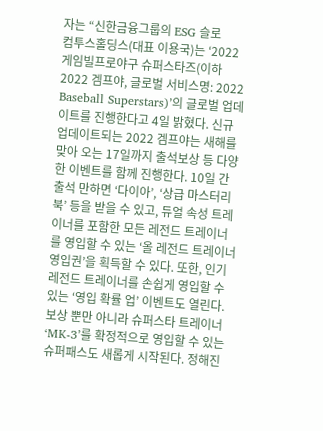자는 “신한금융그룹의 ESG 슬로
컴투스홀딩스(대표 이용국)는 ‘2022 게임빌프로야구 슈퍼스타즈(이하 2022 겜프야, 글로벌 서비스명: 2022 Baseball Superstars)’의 글로벌 업데이트를 진행한다고 4일 밝혔다. 신규 업데이트되는 2022 겜프야는 새해를 맞아 오는 17일까지 출석보상 등 다양한 이벤트를 함께 진행한다. 10일 간 출석 만하면 ‘다이아’, ‘상급 마스터리 북’ 등을 받을 수 있고, 듀얼 속성 트레이너를 포함한 모든 레전드 트레이너를 영입할 수 있는 ‘올 레전드 트레이너 영입권’을 획득할 수 있다. 또한, 인기 레전드 트레이너를 손쉽게 영입할 수 있는 ‘영입 확률 업’ 이벤트도 열린다. 보상 뿐만 아니라 슈퍼스타 트레이너 ‘MK-3’를 확정적으로 영입할 수 있는 슈퍼패스도 새롭게 시작된다. 정해진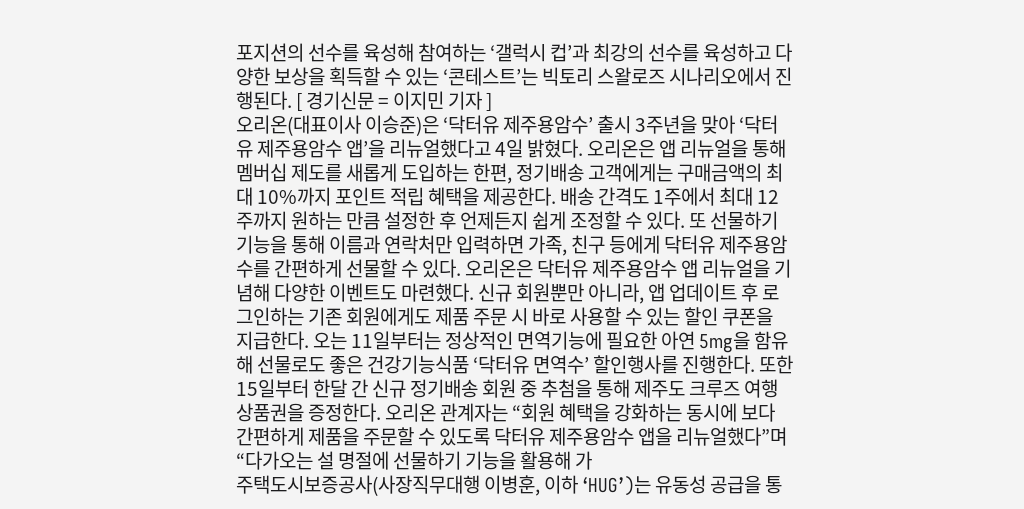포지션의 선수를 육성해 참여하는 ‘갤럭시 컵’과 최강의 선수를 육성하고 다양한 보상을 획득할 수 있는 ‘콘테스트’는 빅토리 스왈로즈 시나리오에서 진행된다. [ 경기신문 = 이지민 기자 ]
오리온(대표이사 이승준)은 ‘닥터유 제주용암수’ 출시 3주년을 맞아 ‘닥터유 제주용암수 앱’을 리뉴얼했다고 4일 밝혔다. 오리온은 앱 리뉴얼을 통해 멤버십 제도를 새롭게 도입하는 한편, 정기배송 고객에게는 구매금액의 최대 10%까지 포인트 적립 혜택을 제공한다. 배송 간격도 1주에서 최대 12주까지 원하는 만큼 설정한 후 언제든지 쉽게 조정할 수 있다. 또 선물하기 기능을 통해 이름과 연락처만 입력하면 가족, 친구 등에게 닥터유 제주용암수를 간편하게 선물할 수 있다. 오리온은 닥터유 제주용암수 앱 리뉴얼을 기념해 다양한 이벤트도 마련했다. 신규 회원뿐만 아니라, 앱 업데이트 후 로그인하는 기존 회원에게도 제품 주문 시 바로 사용할 수 있는 할인 쿠폰을 지급한다. 오는 11일부터는 정상적인 면역기능에 필요한 아연 5mg을 함유해 선물로도 좋은 건강기능식품 ‘닥터유 면역수’ 할인행사를 진행한다. 또한 15일부터 한달 간 신규 정기배송 회원 중 추첨을 통해 제주도 크루즈 여행 상품권을 증정한다. 오리온 관계자는 “회원 혜택을 강화하는 동시에 보다 간편하게 제품을 주문할 수 있도록 닥터유 제주용암수 앱을 리뉴얼했다”며 “다가오는 설 명절에 선물하기 기능을 활용해 가
주택도시보증공사(사장직무대행 이병훈, 이하 ‘HUG’)는 유동성 공급을 통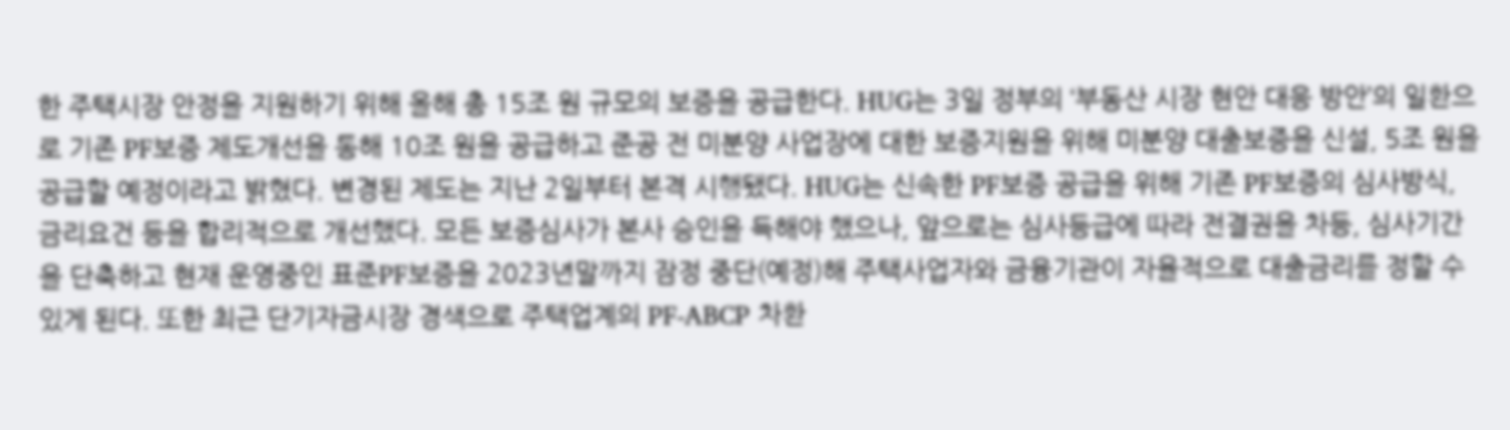한 주택시장 안정을 지원하기 위해 올해 총 15조 원 규모의 보증을 공급한다. HUG는 3일 정부의 ‘부동산 시장 현안 대응 방안’의 일환으로 기존 PF보증 제도개선을 통해 10조 원을 공급하고 준공 전 미분양 사업장에 대한 보증지원을 위해 미분양 대출보증을 신설, 5조 원을 공급할 예정이라고 밝혔다. 변경된 제도는 지난 2일부터 본격 시행됐다. HUG는 신속한 PF보증 공급을 위해 기존 PF보증의 심사방식, 금리요건 등을 합리적으로 개선했다. 모든 보증심사가 본사 승인을 득해야 했으나, 앞으로는 심사등급에 따라 전결권을 차등, 심사기간을 단축하고 현재 운영중인 표준PF보증을 2023년말까지 잠정 중단(예정)해 주택사업자와 금융기관이 자율적으로 대출금리를 정할 수 있게 된다. 또한 최근 단기자금시장 경색으로 주택업계의 PF-ABCP 차환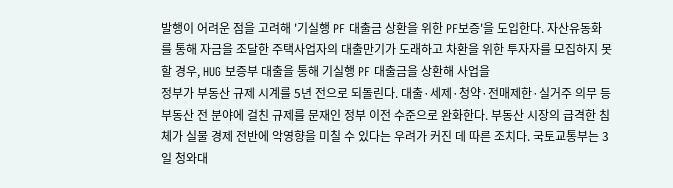발행이 어려운 점을 고려해 '기실행 PF 대출금 상환을 위한 PF보증'을 도입한다. 자산유동화를 통해 자금을 조달한 주택사업자의 대출만기가 도래하고 차환을 위한 투자자를 모집하지 못할 경우, HUG 보증부 대출을 통해 기실행 PF 대출금을 상환해 사업을
정부가 부동산 규제 시계를 5년 전으로 되돌린다. 대출·세제·청약·전매제한·실거주 의무 등 부동산 전 분야에 걸친 규제를 문재인 정부 이전 수준으로 완화한다. 부동산 시장의 급격한 침체가 실물 경제 전반에 악영향을 미칠 수 있다는 우려가 커진 데 따른 조치다. 국토교통부는 3일 청와대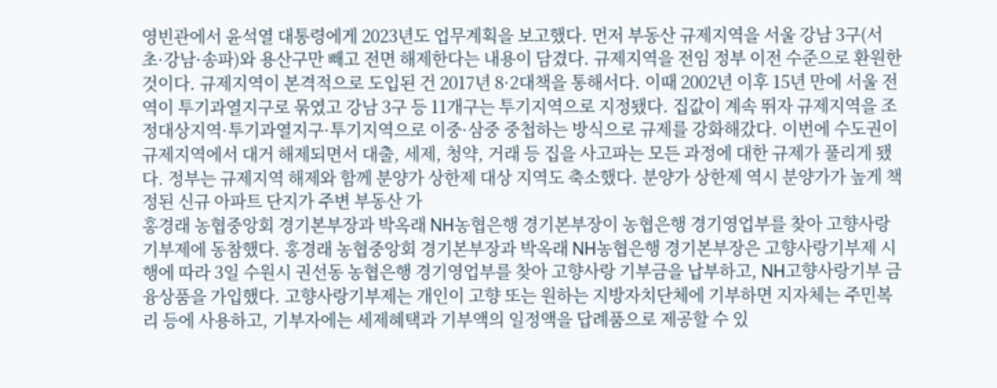영빈관에서 윤석열 대통령에게 2023년도 업무계획을 보고했다. 먼저 부동산 규제지역을 서울 강남 3구(서초·강남·송파)와 용산구만 빼고 전면 해제한다는 내용이 담겼다. 규제지역을 전임 정부 이전 수준으로 환원한 것이다. 규제지역이 본격적으로 도입된 건 2017년 8·2대책을 통해서다. 이때 2002년 이후 15년 만에 서울 전역이 투기과열지구로 묶였고 강남 3구 등 11개구는 투기지역으로 지정됐다. 집값이 계속 뛰자 규제지역을 조정대상지역·투기과열지구·투기지역으로 이중·삼중 중첩하는 방식으로 규제를 강화해갔다. 이번에 수도권이 규제지역에서 대거 해제되면서 대출, 세제, 청약, 거래 등 집을 사고파는 모든 과정에 대한 규제가 풀리게 됐다. 정부는 규제지역 해제와 함께 분양가 상한제 대상 지역도 축소했다. 분양가 상한제 역시 분양가가 높게 책정된 신규 아파트 단지가 주변 부동산 가
홍경래 농협중앙회 경기본부장과 박옥래 NH농협은행 경기본부장이 농협은행 경기영업부를 찾아 고향사랑 기부제에 동참했다. 홍경래 농협중앙회 경기본부장과 박옥래 NH농협은행 경기본부장은 고향사랑기부제 시행에 따라 3일 수원시 권선동 농협은행 경기영업부를 찾아 고향사랑 기부금을 납부하고, NH고향사랑기부 금융상품을 가입했다. 고향사랑기부제는 개인이 고향 또는 원하는 지방자치단체에 기부하면 지자체는 주민복리 등에 사용하고, 기부자에는 세제혜택과 기부액의 일정액을 답례품으로 제공할 수 있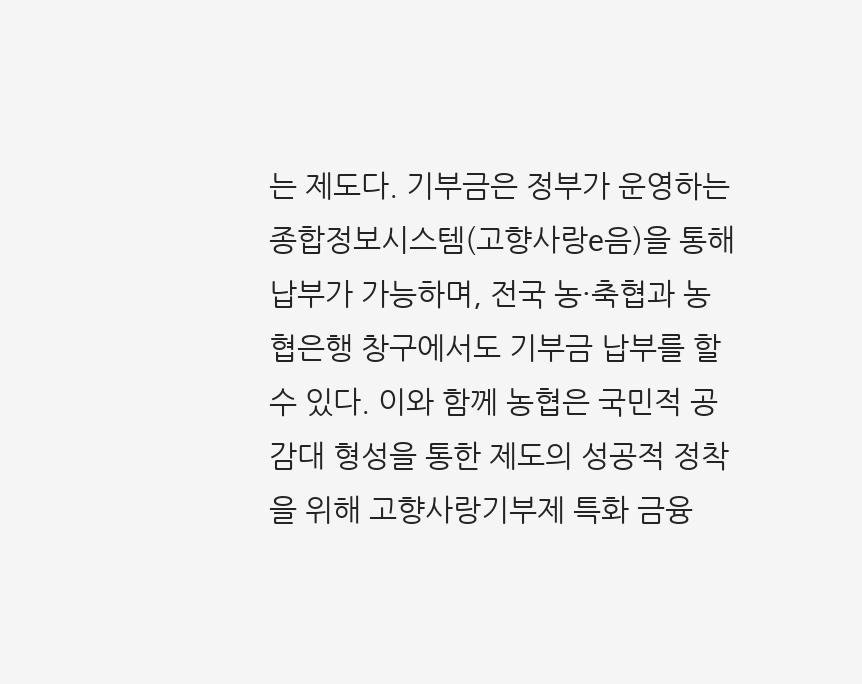는 제도다. 기부금은 정부가 운영하는 종합정보시스템(고향사랑e음)을 통해 납부가 가능하며, 전국 농·축협과 농협은행 창구에서도 기부금 납부를 할 수 있다. 이와 함께 농협은 국민적 공감대 형성을 통한 제도의 성공적 정착을 위해 고향사랑기부제 특화 금융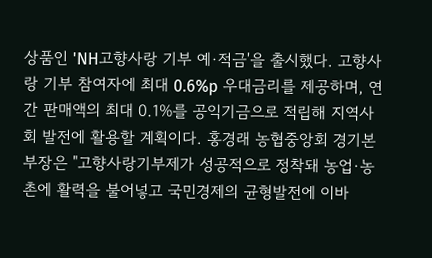상품인 'NH고향사랑 기부 예·적금'을 출시했다. 고향사랑 기부 참여자에 최대 0.6%p 우대금리를 제공하며, 연간 판매액의 최대 0.1%를 공익기금으로 적립해 지역사회 발전에 활용할 계획이다. 홍경래 농협중앙회 경기본부장은 "고향사랑기부제가 성공적으로 정착돼 농업·농촌에 활력을 불어넣고 국민경제의 균형발전에 이바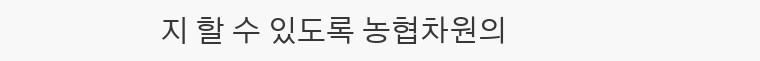지 할 수 있도록 농협차원의